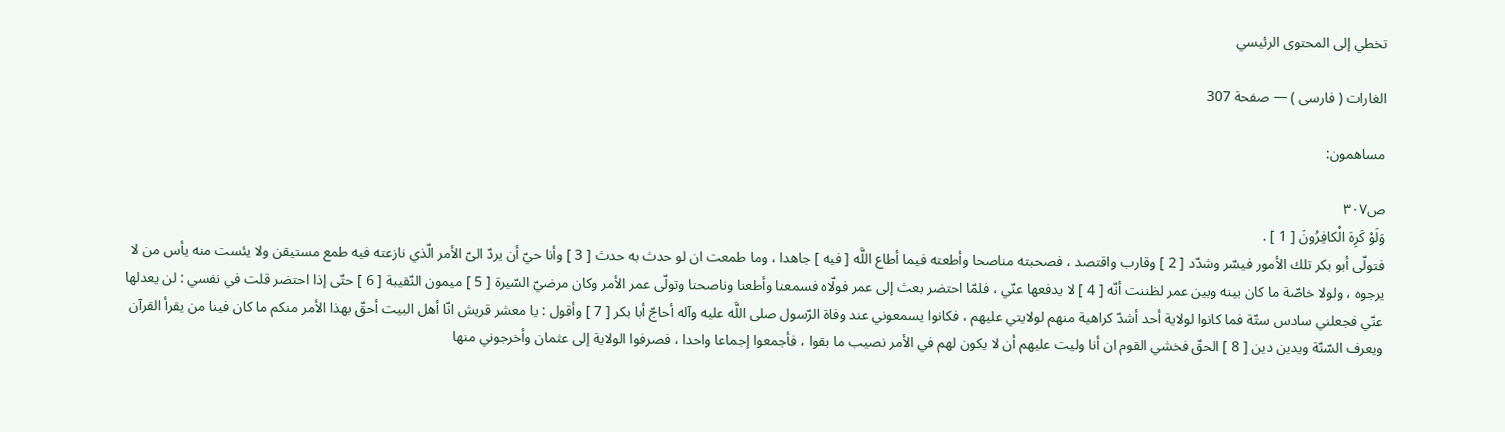تخطي إلى المحتوى الرئيسي

الغارات ( فارسى ) — صفحة 307

مساهمون:

ص٣٠٧
وَلَوْ كَرِهَ الْكافِرُونَ [ 1 ] .
فتولّى أبو بكر تلك الأمور فيسّر وشدّد [ 2 ] وقارب واقتصد ، فصحبته مناصحا وأطعته فيما أطاع اللَّه [ فيه ] جاهدا ، وما طمعت ان لو حدث به حدث [ 3 ] وأنا حيّ أن يردّ الىّ الأمر الّذي نازعته فيه طمع مستيقن ولا يئست منه يأس من لا يرجوه ، ولولا خاصّة ما كان بينه وبين عمر لظننت أنّه [ 4 ] لا يدفعها عنّي ، فلمّا احتضر بعث إلى عمر فولّاه فسمعنا وأطعنا وناصحنا وتولّى عمر الأمر وكان مرضيّ السّيرة [ 5 ] ميمون النّقيبة [ 6 ] حتّى إذا احتضر قلت في نفسي : لن يعدلها عنّي فجعلني سادس ستّة فما كانوا لولاية أحد أشدّ كراهية منهم لولايتي عليهم ، فكانوا يسمعوني عند وفاة الرّسول صلى اللَّه عليه وآله أحاجّ أبا بكر [ 7 ] وأقول : يا معشر قريش انّا أهل البيت أحقّ بهذا الأمر منكم ما كان فينا من يقرأ القرآن ويعرف السّنّة ويدين دين [ 8 ] الحقّ فخشي القوم ان أنا وليت عليهم أن لا يكون لهم في الأمر نصيب ما بقوا ، فأجمعوا إجماعا واحدا ، فصرفوا الولاية إلى عثمان وأخرجوني منها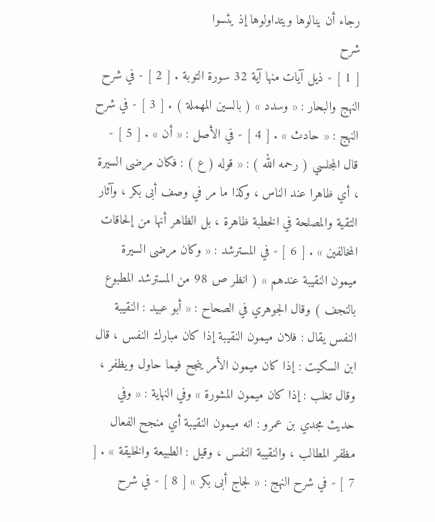رجاء أن ينالوها ويتداولوها إذ يئسوا
شرح
[ 1 ] - ذيل آيات منها آية 32 سورة التوبة . [ 2 ] - في شرح النهج والبحار : « وسدد » ( بالسين المهملة ) . [ 3 ] - في شرح النهج : « حادث » . [ 4 ] - في الأصل : « أن » . [ 5 ] - قال المجلسي ( رحمه الله ) : « قوله ( ع ) : فكان مرضى السيرة ، أي ظاهرا عند الناس ، وكذا ما مر في وصف أبى بكر ، وآثار التقية والمصلحة في الخطبة ظاهرة ، بل الظاهر أنها من إلحاقات المخالفين » . [ 6 ] - في المسترشد : « وكان مرضى السيرة ميمون النقيبة عندهم » ( انظر ص 98 من المسترشد المطبوع بالنجف ) وقال الجوهري في الصحاح : « أبو عبيد : النقيبة النفس يقال : فلان ميمون النقيبة إذا كان مبارك النفس ، قال ابن السكيت : إذا كان ميمون الأمر ينجح فيما حاول ويظفر ، وقال تغلب : إذا كان ميمون المشورة » وفي النهاية : « وفي حديث مجدي بن عمرو : انه ميمون النقيبة أي منجح الفعال مظفر المطالب ، والنقيبة النفس ، وقيل : الطبيعة والخليقة » . [ 7 ] - في شرح النهج : « لجاج أبى بكر » [ 8 ] - في شرح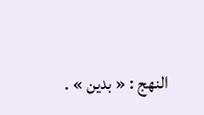النهج : « بدين » .